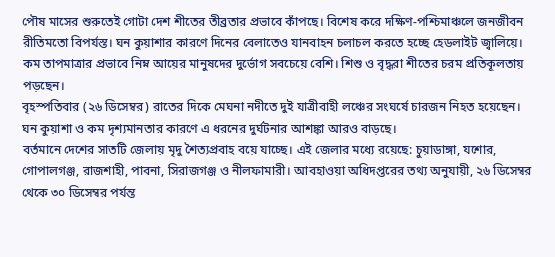পৌষ মাসের শুরুতেই গোটা দেশ শীতের তীব্রতার প্রভাবে কাঁপছে। বিশেষ করে দক্ষিণ-পশ্চিমাঞ্চলে জনজীবন রীতিমতো বিপর্যস্ত। ঘন কুয়াশার কারণে দিনের বেলাতেও যানবাহন চলাচল করতে হচ্ছে হেডলাইট জ্বালিয়ে। কম তাপমাত্রার প্রভাবে নিম্ন আয়ের মানুষদের দুর্ভোগ সবচেয়ে বেশি। শিশু ও বৃদ্ধরা শীতের চরম প্রতিকূলতায় পড়ছেন।
বৃহস্পতিবার (২৬ ডিসেম্বর) রাতের দিকে মেঘনা নদীতে দুই যাত্রীবাহী লঞ্চের সংঘর্ষে চারজন নিহত হয়েছেন। ঘন কুয়াশা ও কম দৃশ্যমানতার কারণে এ ধরনের দুর্ঘটনার আশঙ্কা আরও বাড়ছে।
বর্তমানে দেশের সাতটি জেলায় মৃদু শৈত্যপ্রবাহ বয়ে যাচ্ছে। এই জেলার মধ্যে রয়েছে: চুয়াডাঙ্গা, যশোর, গোপালগঞ্জ, রাজশাহী, পাবনা, সিরাজগঞ্জ ও নীলফামারী। আবহাওয়া অধিদপ্তরের তথ্য অনুযায়ী, ২৬ ডিসেম্বর থেকে ৩০ ডিসেম্বর পর্যন্ত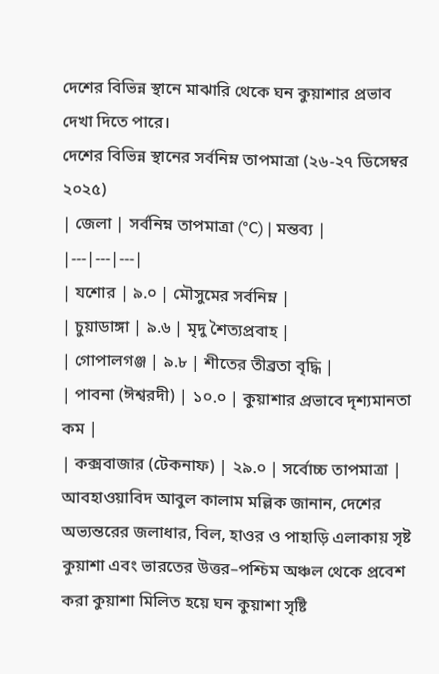দেশের বিভিন্ন স্থানে মাঝারি থেকে ঘন কুয়াশার প্রভাব দেখা দিতে পারে।
দেশের বিভিন্ন স্থানের সর্বনিম্ন তাপমাত্রা (২৬-২৭ ডিসেম্বর ২০২৫)
| জেলা | সর্বনিম্ন তাপমাত্রা (°C) | মন্তব্য |
|---|---|---|
| যশোর | ৯.০ | মৌসুমের সর্বনিম্ন |
| চুয়াডাঙ্গা | ৯.৬ | মৃদু শৈত্যপ্রবাহ |
| গোপালগঞ্জ | ৯.৮ | শীতের তীব্রতা বৃদ্ধি |
| পাবনা (ঈশ্বরদী) | ১০.০ | কুয়াশার প্রভাবে দৃশ্যমানতা কম |
| কক্সবাজার (টেকনাফ) | ২৯.০ | সর্বোচ্চ তাপমাত্রা |
আবহাওয়াবিদ আবুল কালাম মল্লিক জানান, দেশের অভ্যন্তরের জলাধার, বিল, হাওর ও পাহাড়ি এলাকায় সৃষ্ট কুয়াশা এবং ভারতের উত্তর–পশ্চিম অঞ্চল থেকে প্রবেশ করা কুয়াশা মিলিত হয়ে ঘন কুয়াশা সৃষ্টি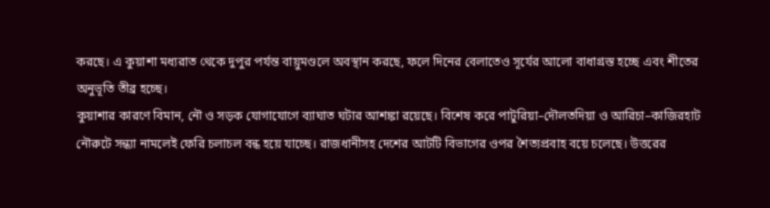করছে। এ কুয়াশা মধ্যরাত থেকে দুপুর পর্যন্ত বায়ুমণ্ডলে অবস্থান করছে, ফলে দিনের বেলাতেও সূর্যের আলো বাধাগ্রস্ত হচ্ছে এবং শীতের অনুভূতি তীব্র হচ্ছে।
কুয়াশার কারণে বিমান, নৌ ও সড়ক যোগাযোগে ব্যাঘাত ঘটার আশঙ্কা রয়েছে। বিশেষ করে পাটুরিয়া–দৌলতদিয়া ও আরিচা–কাজিরহাট নৌরুটে সন্ধ্যা নামলেই ফেরি চলাচল বন্ধ হয়ে যাচ্ছে। রাজধানীসহ দেশের আটটি বিভাগের ওপর শৈত্যপ্রবাহ বয়ে চলেছে। উত্তরের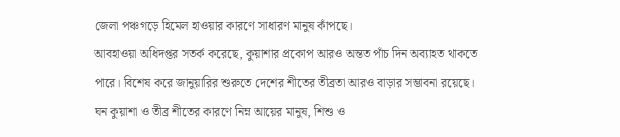জেলা পঞ্চগড়ে হিমেল হাওয়ার কারণে সাধারণ মানুষ কাঁপছে।
আবহাওয়া অধিদপ্তর সতর্ক করেছে, কুয়াশার প্রকোপ আরও অন্তত পাঁচ দিন অব্যাহত থাকতে পারে। বিশেষ করে জানুয়ারির শুরুতে দেশের শীতের তীব্রতা আরও বাড়ার সম্ভাবনা রয়েছে। ঘন কুয়াশা ও তীব্র শীতের কারণে নিম্ন আয়ের মানুষ, শিশু ও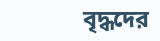বৃদ্ধদের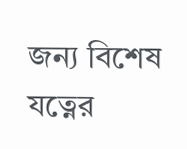জন্য বিশেষ যত্নের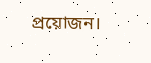প্রয়োজন।